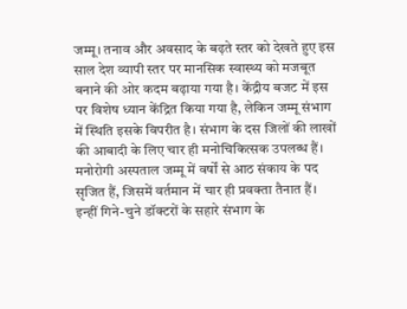जम्मू। तनाव और अवसाद के बढ़ते स्तर को देखते हुए इस साल देश व्यापी स्तर पर मानसिक स्वास्थ्य को मजबूत बनाने की ओर कदम बढ़ाया गया है। केंद्रीय बजट में इस पर विशेष ध्यान केंद्रित किया गया है, लेकिन जम्मू संभाग में स्थिति इसके विपरीत है। संभाग के दस जिलों की लाखों की आबादी के लिए चार ही मनोचिकित्सक उपलब्ध हैं। मनोरोगी अस्पताल जम्मू में वर्षों से आठ संकाय के पद सृजित हैं, जिसमें वर्तमान में चार ही प्रवक्ता तैनात हैं। इन्हीं गिने-चुने डॉक्टरों के सहारे संभाग के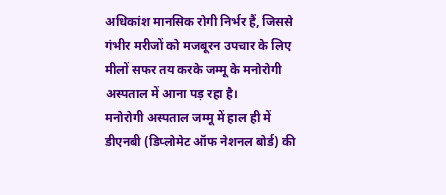अधिकांश मानसिक रोगी निर्भर हैं, जिससे गंभीर मरीजों को मजबूरन उपचार के लिए मीलों सफर तय करके जम्मू के मनोरोगी अस्पताल में आना पड़ रहा है।
मनोरोगी अस्पताल जम्मू में हाल ही में डीएनबी (डिप्लोमेट ऑफ नेशनल बोर्ड) की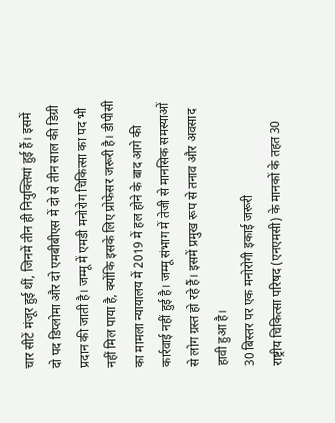चार सीटें मंजूर हुई थीं, जिनमें तीन ही नियुक्तियां हुई हैं। इसमें दो पद डिप्लोमा और दो एमबीबीएस में दो से तीन साल की डिग्री प्रदान की जाती है। जम्मू में एमडी मनोरोग चिकित्सा का पद भी नहीं मिल पाया है, क्योंकि इसके लिए प्रोफेसर जरूरी है। डीपीसी का मामला न्यायालय में 2019 में हल होने के बाद आगे की कार्रवाई नहीं हुई है। जम्मू संभाग में तेजी से मानसिक समस्याओं से लोग ग्रस्त हो रहे हैं। इसमें प्रमुख रूप से तनाव और अवसाद हावी हुआ है।
30 बिस्तर पर एक मनोरोगी इकाई जरूरी
राष्ट्रीय चिकित्सा परिषद (एनएमसी) के मानकों के तहत 30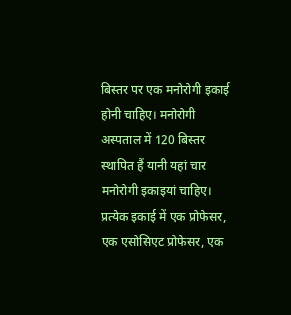बिस्तर पर एक मनोरोगी इकाई होनी चाहिए। मनोरोगी अस्पताल में 120 बिस्तर स्थापित हैं यानी यहां चार मनोरोगी इकाइयां चाहिए। प्रत्येक इकाई में एक प्रोफेसर, एक एसोसिएट प्रोफेसर, एक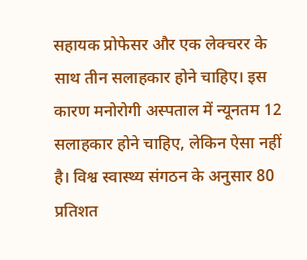सहायक प्रोफेसर और एक लेक्चरर के साथ तीन सलाहकार होने चाहिए। इस कारण मनोरोगी अस्पताल में न्यूनतम 12 सलाहकार होने चाहिए, लेकिन ऐसा नहीं है। विश्व स्वास्थ्य संगठन के अनुसार 80 प्रतिशत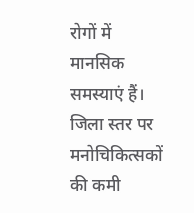रोगों में मानसिक समस्याएं हैं।
जिला स्तर पर मनोचिकित्सकों की कमी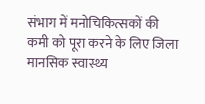संभाग में मनोचिकित्सकों की कमी को पूरा करने के लिए जिला मानसिक स्वास्थ्य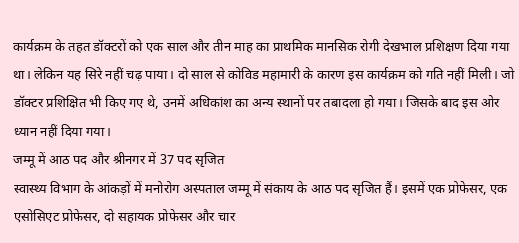कार्यक्रम के तहत डॉक्टरों को एक साल और तीन माह का प्राथमिक मानसिक रोगी देखभाल प्रशिक्षण दिया गया था। लेकिन यह सिरे नहीं चढ़ पाया। दो साल से कोविड महामारी के कारण इस कार्यक्रम को गति नहीं मिली। जो डॉक्टर प्रशिक्षित भी किए गए थे, उनमें अधिकांश का अन्य स्थानों पर तबादला हो गया। जिसके बाद इस ओर ध्यान नहीं दिया गया।
जम्मू में आठ पद और श्रीनगर में 37 पद सृजित
स्वास्थ्य विभाग के आंकड़ों में मनोरोग अस्पताल जम्मू में संकाय के आठ पद सृजित हैं। इसमें एक प्रोफेसर, एक एसोसिएट प्रोफेसर, दो सहायक प्रोफेसर और चार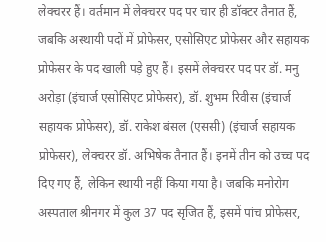लेक्चरर हैं। वर्तमान में लेक्चरर पद पर चार ही डॉक्टर तैनात हैं, जबकि अस्थायी पदों में प्रोफेसर, एसोसिएट प्रोफेसर और सहायक प्रोफेसर के पद खाली पड़े हुए हैं। इसमें लेक्चरर पद पर डॉ. मनु अरोड़ा (इंचार्ज एसोसिएट प्रोफेसर), डॉ. शुभम रिवीस (इंचार्ज सहायक प्रोफेसर), डॉ. राकेश बंसल (एससी) (इंचार्ज सहायक प्रोफेसर), लेक्चरर डॉ. अभिषेक तैनात हैं। इनमें तीन को उच्च पद दिए गए हैं, लेकिन स्थायी नहीं किया गया है। जबकि मनोरोग अस्पताल श्रीनगर में कुल 37 पद सृजित हैं, इसमें पांच प्रोफेसर,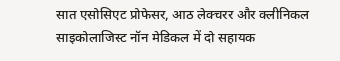सात एसोसिएट प्रोफेसर, आठ लेक्चरर और क्लीनिकल साइकोलाजिस्ट नॉन मेडिकल में दो सहायक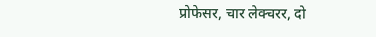प्रोफेसर, चार लेक्चरर, दो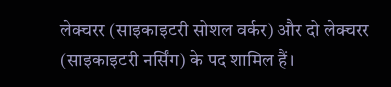लेक्चरर (साइकाइटरी सोशल वर्कर) और दो लेक्चरर (साइकाइटरी नर्सिंग) के पद शामिल हैं।